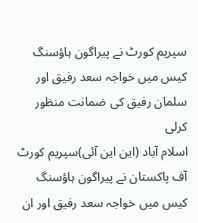سپریم کورٹ نے پیراگون ہاؤسنگ کیس میں خواجہ سعد رفیق اور سلمان رفیق کی ضمانت منظور کرلی
اسلام آباد (این این آئی)سپریم کورٹ آف پاکستان نے پیراگون ہاؤسنگ کیس میں خواجہ سعد رفیق اور ان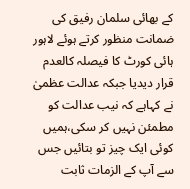کے بھائی سلمان رفیق کی ضمانت منظور کرتے ہوئے لاہور ہائی کورٹ کا فیصلہ کالعدم قرار دیدیا جبکہ عدالت عظمیٰ نے کہاہے کہ نیب عدالت کو مطمئن نہیں کر سکی،ہمیں کوئی ایک چیز تو بتائیں جس سے آپ کے الزمات ثابت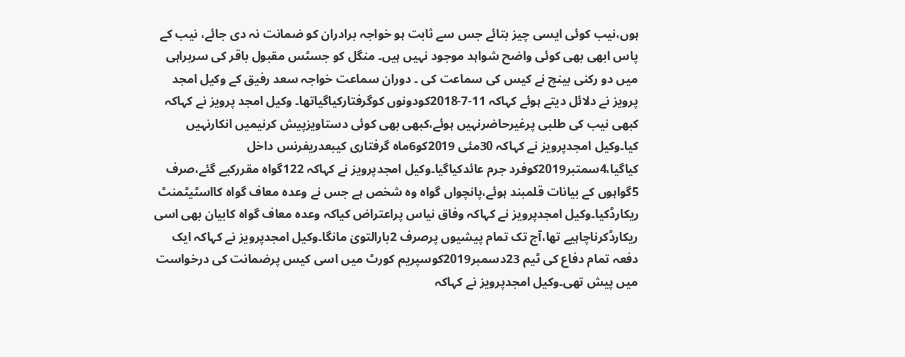ہوں،نیب کوئی ایسی چیز بتائے جس سے ثابت ہو خواجہ برادران کو ضمانت نہ دی جائے، نیب کے پاس ابھی بھی کوئی واضح شواہد موجود نہیں ہیں۔ منگل کو جسٹس مقبول باقر کی سربراہی میں دو رکنی بینچ نے کیس کی سماعت کی ۔ دوران سماعت خواجہ سعد رفیق کے وکیل امجد پرویز نے دلائل دیتے ہوئے کہاکہ 11-7-2018کودونوں کوگرفتارکیاگیاتھا۔ وکیل امجد پرویز نے کہاکہ کبھی نیب کی طلبی پرغیرحاضرنہیں ہوئے،کبھی بھی کوئی دستاویزپیش کرنیمیں انکارنہیں کیا۔وکیل امجدپرویز نے کہاکہ 30مئی 2019کو6ماہ گرفتاری کیبعدریفرنس داخل کیاگیا،4سمتبر2019کوفرد جرم عائدکیاگیا۔وکیل امجدپرویز نے کہاکہ 122گواہ مقررکیے گئے،صرف 5گواہوں کے بیانات قلمبند ہوئے،پانچواں گواہ وہ شخص ہے جس نے وعدہ معاف گواہ کااسٹیٹمنٹ ریکارڈکیا۔وکیل امجدپرویز نے کہاکہ وفاق نیاس پراعتراض کیاکہ وعدہ معاف گواہ کابیان بھی اسی ریکارڈکرناچاہیے تھا،آج تک تمام پیشیوں پرصرف 2بارالتویٰ مانگا۔وکیل امجدپرویز نے کہاکہ ایک دفعہ تمام دفاع کی ٹیم 23دسمبر2019کوسپریم کورٹ میں اسی کیس پرضمانت کی درخواست میں پیش تھی۔وکیل امجدپرویز نے کہاکہ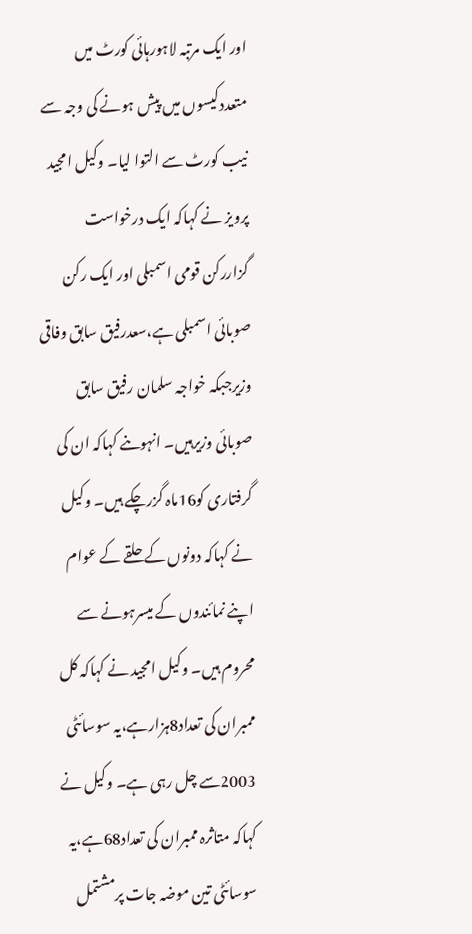اور ایک مرتبہ لاہورہائی کورٹ میں متعددکیسوں میں پیش ہونے کی وجہ سے نیب کورٹ سے التوا لیا۔ وکیل امجید پرویز نے کہاکہ ایک درخواست گزاررکن قومی اسمبلی اور ایک رکن صوبائی اسمبلی ہے،سعدرفیق سابق وفاقی وزیرجبکہ خواجہ سلمان رفیق سابق صوبائی وزیرہیں۔ انہوںنے کہاکہ ان کی گرفتاری کو16ماہ گزرچکے ہیں۔ وکیل نے کہاکہ دونوں کے حلقے کے عوام اپنے نمائندوں کے میسرہونے سے محروم ہیں۔ وکیل امجید نے کہاکہ کل ممبران کی تعداد8ہزارہے،یہ سوسائٹی 2003سے چل رہی ہے۔ وکیل نے کہاکہ متاثرہ ممبران کی تعداد68ہے،یہ سوسائٹی تین موضہ جات پرمشتمل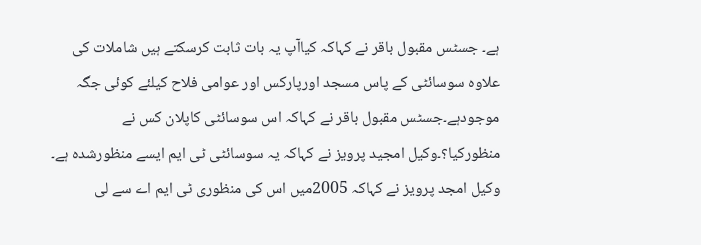ہے۔ جسٹس مقبول باقر نے کہاکہ کیاآپ یہ بات ثابت کرسکتے ہیں شاملات کی علاوہ سوسائٹی کے پاس مسجد اورپارکس اور عوامی فلاح کیلئے کوئی جگہ موجودہے۔جسٹس مقبول باقر نے کہاکہ اس سوسائٹی کاپلان کس نے منظورکیا؟۔وکیل امجید پرویز نے کہاکہ یہ سوسائٹی ٹی ایم ایسے منظورشدہ ہے۔ وکیل امجد پرویز نے کہاکہ 2005میں اس کی منظوری ٹی ایم اے سے لی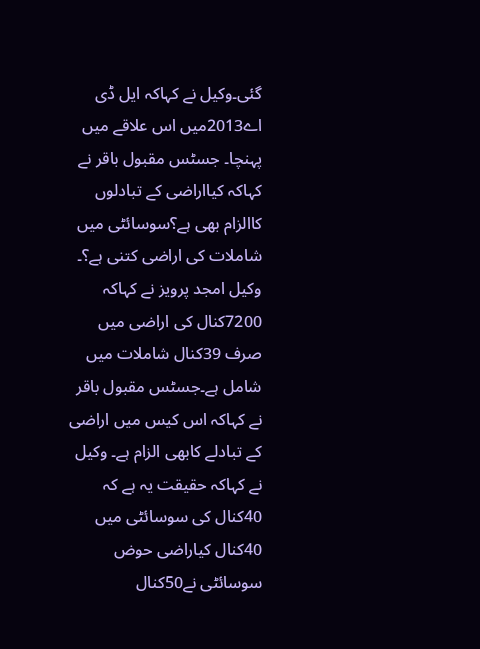گئی۔وکیل نے کہاکہ ایل ڈی اے2013میں اس علاقے میں پہنچا۔ جسٹس مقبول باقر نے کہاکہ کیااراضی کے تبادلوں کاالزام بھی ہے؟سوسائٹی میں شاملات کی اراضی کتنی ہے؟۔ وکیل امجد پرویز نے کہاکہ 7200کنال کی اراضی میں صرف 39کنال شاملات میں شامل ہے۔جسٹس مقبول باقر نے کہاکہ اس کیس میں اراضی کے تبادلے کابھی الزام ہے۔ وکیل نے کہاکہ حقیقت یہ ہے کہ 40کنال کی سوسائٹی میں 40کنال کیاراضی حوض سوسائٹی نے50کنال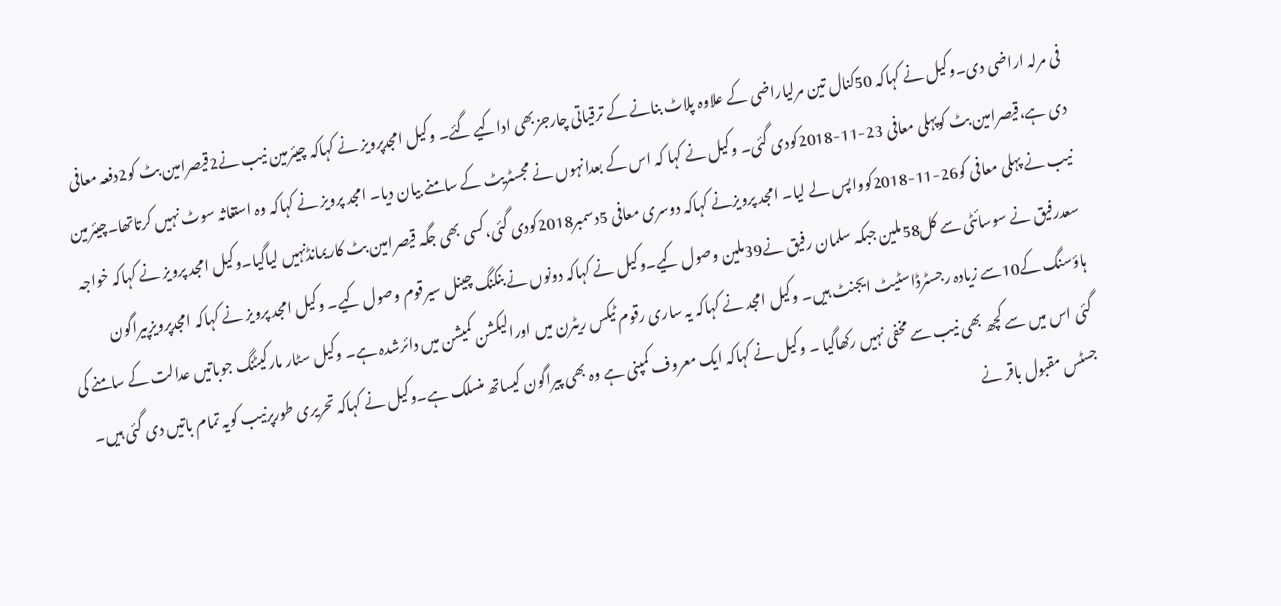فی مرلہ اراضی دی۔وکیل نے کہاکہ 50کنال تین مرلیاراضی کے علاوہ پلاٹ بنانے کے ترقیاتی چارجزبھی اداکیے گئے۔ وکیل امجدپرویز نے کہاکہ چیئرمین نیب نے2قیصرامین بٹ کو2دفعہ معافی دی ہے،قیصرامین بٹ کوپہلی معافی 23-11-2018کودی گئی۔ وکیل نے کہا کہ اس کے بعدانہوں نے مجسٹریٹ کے سامنے بیان دیا۔ امجد پرویز نے کہاکہ وہ استغاثہ سوٹ نہیں کرتاتھا۔چیئرمین نیب نے پہلی معافی کو26-11-2018کوواپس لے لیا۔ امجد پرویزنے کہاکہ دوسری معافی 5دسمبر2018کودی گئی،کسی بھی جگہ قیصرامین بٹ کاریمانڈنہیں لیاگیا۔وکیل امجد پرویز نے کہاکہ خواجہ سعدرفیق نے سوسائٹی سے کل58ملین جبکہ سلمان رفیق نے39ملین وصول کیے۔وکیل نے کہاکہ دونوں نے بنکنگ چینل سیرقوم وصول کیے۔ وکیل امجد پرویز نے کہاکہ امجدپرویزپیراگون ہاؤسنگ کے10سے زیادہ رجسٹرڈاسٹیٹ ایجنٹ ہیں۔ وکیل امجد نے کہاکہ یہ ساری رقوم ٹیکس ریٹرن میں اورالیکشن کمیشن میں دائرشدہ ہے۔ وکیل سٹار مارکیٹنگ جوباتیں عدالت کے سامنے کی گئی اس میں سے کچھ بھی نیب سے مخفی نہیں رکھاگیا ۔ وکیل نے کہاکہ ایک معروف کمپنی ہے وہ بھی پیراگون کیساتھ منسلک ہے۔وکیل نے کہاکہ تحریری طورپرنیب کویہ تمام باتیں دی گئی ہیں۔ جسٹس مقبول باقر نے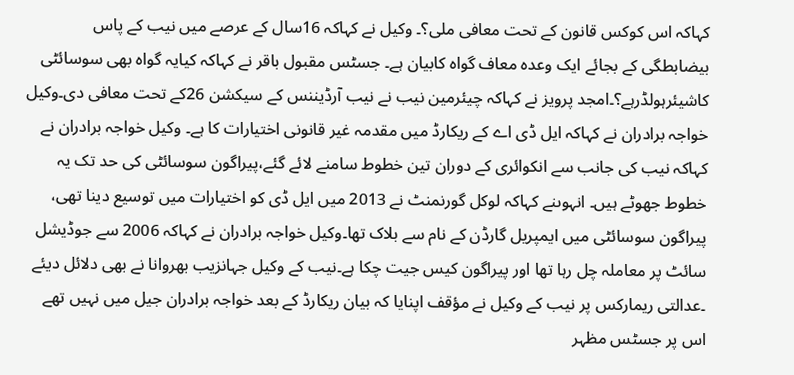کہاکہ اس کوکس قانون کے تحت معافی ملی؟۔ وکیل نے کہاکہ 16سال کے عرصے میں نیب کے پاس بیضابطگی کے بجائے ایک وعدہ معاف گواہ کابیان ہے۔ جسٹس مقبول باقر نے کہاکہ کیایہ گواہ بھی سوسائٹی کاشیئرہولڈرہے؟۔امجد پرویز نے کہاکہ چیئرمین نیب نے نیب آرڈیننس کے سیکشن 26کے تحت معافی دی۔وکیل خواجہ برادران نے کہاکہ ایل ڈی اے کے ریکارڈ میں مقدمہ غیر قانونی اختیارات کا ہے۔ وکیل خواجہ برادران نے کہاکہ نیب کی جانب سے انکوائری کے دوران تین خطوط سامنے لائے گئے،پیراگون سوسائٹی کی حد تک یہ خطوط جھوٹے ہیں۔ انہوںنے کہاکہ لوکل گورنمنٹ نے 2013 میں ایل ڈی کو اختیارات میں توسیع دینا تھی، پیراگون سوسائٹی میں ایمپریل گارڈن کے نام سے بلاک تھا۔وکیل خواجہ برادران نے کہاکہ 2006 سے جوڈیشل سائٹ پر معاملہ چل رہا تھا اور پیراگون کیس جیت چکا ہے۔نیب کے وکیل جہانزیب بھروانا نے بھی دلائل دیئے ۔عدالتی ریمارکس پر نیب کے وکیل نے مؤقف اپنایا کہ بیان ریکارڈ کے بعد خواجہ برادران جیل میں نہیں تھے اس پر جسٹس مظہر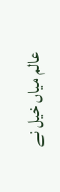عالم میاں خیل نے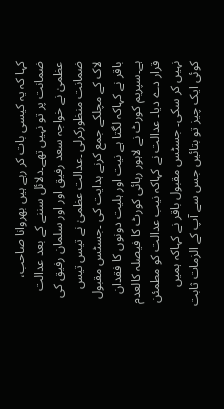کہا کہ یہ کیسی بات کر رہے ہیں بھروانا صاحب، ضمانت پر تو نہیں تھے۔دلائل سننے کے بعد عدالت عظمیٰ نے خواجہ سعد رفیق اور اور سلمان رفیق کی ضمانت منظورکرلی ۔عدالت عظمیٰ نے تیس تیس لاک کے مچلکے جمع کرنے ہدایت کی ۔جسٹس مقبول باقر نے کہاکہ لگتا ہے نیت اور ہلیت دونوں کا فقدان ہے۔سپریم کورٹ نے لاہور رہائی کورٹ کا فیصلہ کالعدم قرار دے دیا۔ عدالت نے کہاکہ نیب عدالت کو مطمئن نہیں کر سکی۔ جسٹس مقبول باقر نے کہاکہ ہمیں کوئی ایک چیز تو بتائیں جس سے آپ کے الزمات ثابت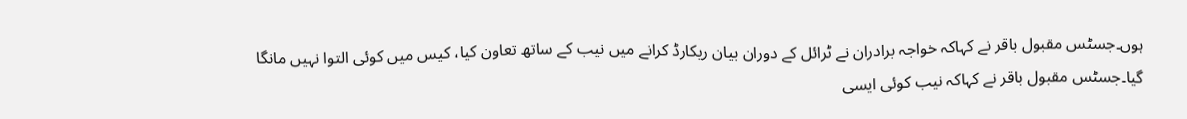ہوں۔جسٹس مقبول باقر نے کہاکہ خواجہ برادران نے ٹرائل کے دوران بیان ریکارڈ کرانے میں نیب کے ساتھ تعاون کیا، کیس میں کوئی التوا نہیں مانگا گیا۔جسٹس مقبول باقر نے کہاکہ نیب کوئی ایسی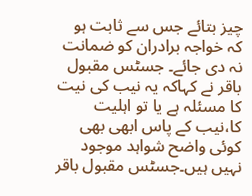چیز بتائے جس سے ثابت ہو کہ خواجہ برادران کو ضمانت نہ دی جائے۔ جسٹس مقبول باقر نے کہاکہ یہ نیب کی نیت کا مسئلہ ہے یا تو اہلیت کا،نیب کے پاس ابھی بھی کوئی واضح شواہد موجود نہیں ہیں۔جسٹس مقبول باقر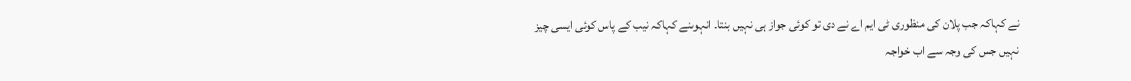نے کہاکہ جب پلان کی منظوری ٹی ایم اے نے دی تو کوئی جواز ہی نہیں بنتا۔ انہوںنے کہاکہ نیب کے پاس کوئی ایسی چیز نہیں جس کی وجہ سے اب خواجہ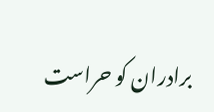برادران کو حراست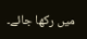میں رکھا جائے۔